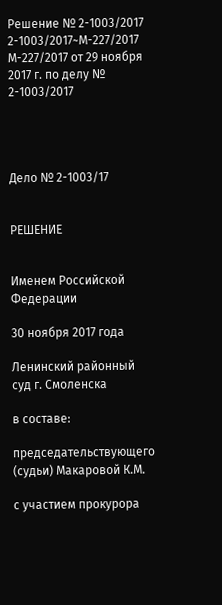Решение № 2-1003/2017 2-1003/2017~М-227/2017 М-227/2017 от 29 ноября 2017 г. по делу № 2-1003/2017




Дело № 2-1003/17


РЕШЕНИЕ


Именем Российской Федерации

30 ноября 2017 года

Ленинский районный суд г. Смоленска

в составе:

председательствующего (судьи) Макаровой К.М.

с участием прокурора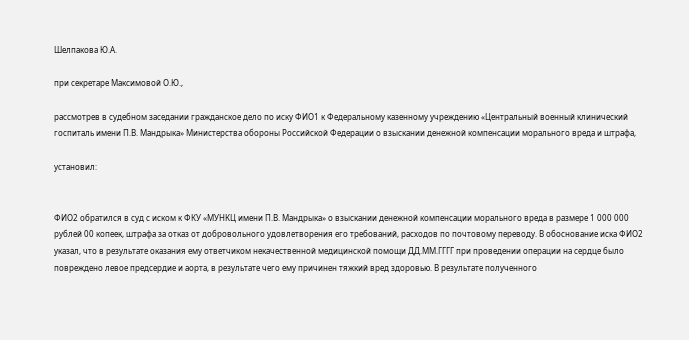Шелпакова Ю.А.

при секретаре Максимовой О.Ю.,

рассмотрев в судебном заседании гражданское дело по иску ФИО1 к Федеральному казенному учреждению «Центральный военный клинический госпиталь имени П.В. Мандрыка» Министерства обороны Российской Федерации о взыскании денежной компенсации морального вреда и штрафа,

установил:


ФИО2 обратился в суд с иском к ФКУ «МУНКЦ имени П.В. Мандрыка» о взыскании денежной компенсации морального вреда в размере 1 000 000 рублей 00 копеек, штрафа за отказ от добровольного удовлетворения его требований, расходов по почтовому переводу. В обоснование иска ФИО2 указал, что в результате оказания ему ответчиком некачественной медицинской помощи ДД.ММ.ГГГГ при проведении операции на сердце было повреждено левое предсердие и аорта, в результате чего ему причинен тяжкий вред здоровью. В результате полученного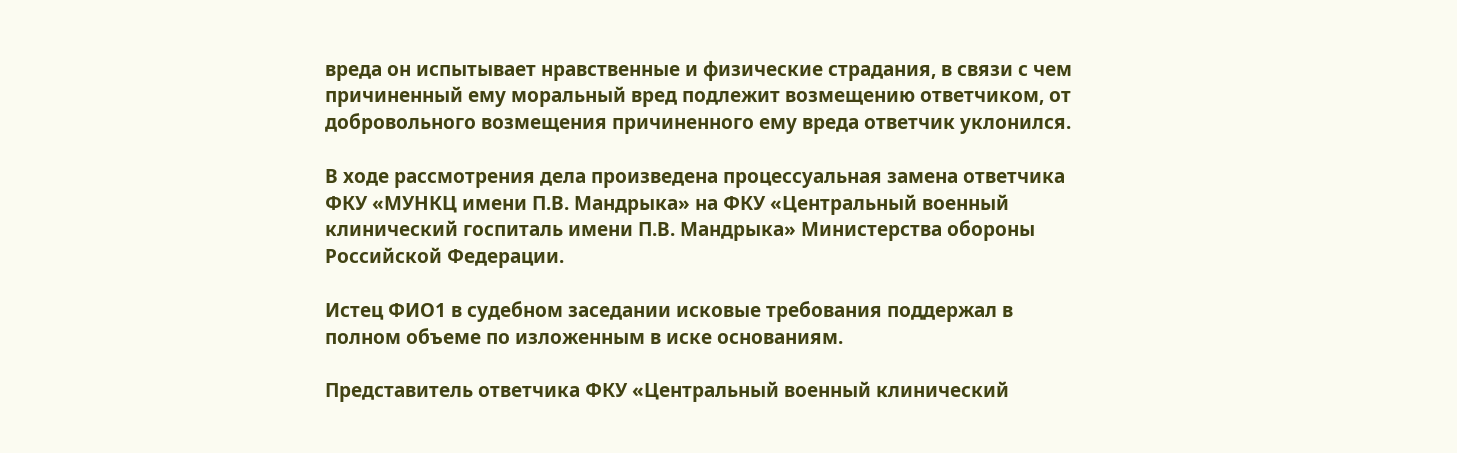вреда он испытывает нравственные и физические страдания, в связи с чем причиненный ему моральный вред подлежит возмещению ответчиком, от добровольного возмещения причиненного ему вреда ответчик уклонился.

В ходе рассмотрения дела произведена процессуальная замена ответчика ФКУ «МУНКЦ имени П.В. Мандрыка» на ФКУ «Центральный военный клинический госпиталь имени П.В. Мандрыка» Министерства обороны Российской Федерации.

Истец ФИО1 в судебном заседании исковые требования поддержал в полном объеме по изложенным в иске основаниям.

Представитель ответчика ФКУ «Центральный военный клинический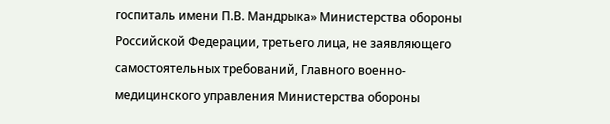госпиталь имени П.В. Мандрыка» Министерства обороны Российской Федерации, третьего лица, не заявляющего самостоятельных требований, Главного военно-медицинского управления Министерства обороны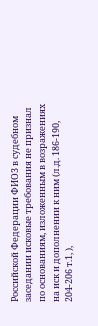Российской Федерации ФИО3 в судебном заседании исковые требования не признал по основаниям, изложенным в возражениях на иск и дополнении к ним (л.д. 186-190, 204-206 т.1, ),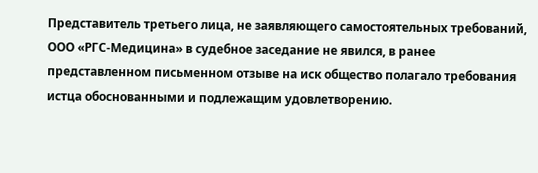Представитель третьего лица, не заявляющего самостоятельных требований, ООО «РГС-Медицина» в судебное заседание не явился, в ранее представленном письменном отзыве на иск общество полагало требования истца обоснованными и подлежащим удовлетворению.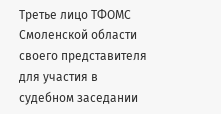Третье лицо ТФОМС Смоленской области своего представителя для участия в судебном заседании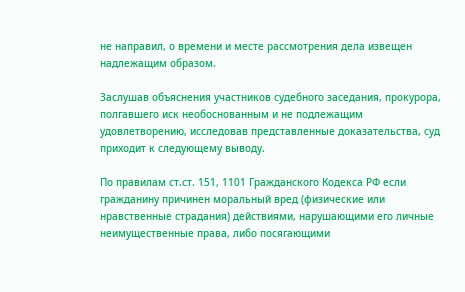не направил, о времени и месте рассмотрения дела извещен надлежащим образом.

Заслушав объяснения участников судебного заседания, прокурора, полгавшего иск необоснованным и не подлежащим удовлетворению, исследовав представленные доказательства, суд приходит к следующему выводу.

По правилам ст.ст. 151, 1101 Гражданского Кодекса РФ если гражданину причинен моральный вред (физические или нравственные страдания) действиями, нарушающими его личные неимущественные права, либо посягающими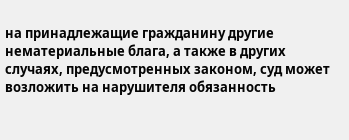на принадлежащие гражданину другие нематериальные блага, а также в других случаях, предусмотренных законом, суд может возложить на нарушителя обязанность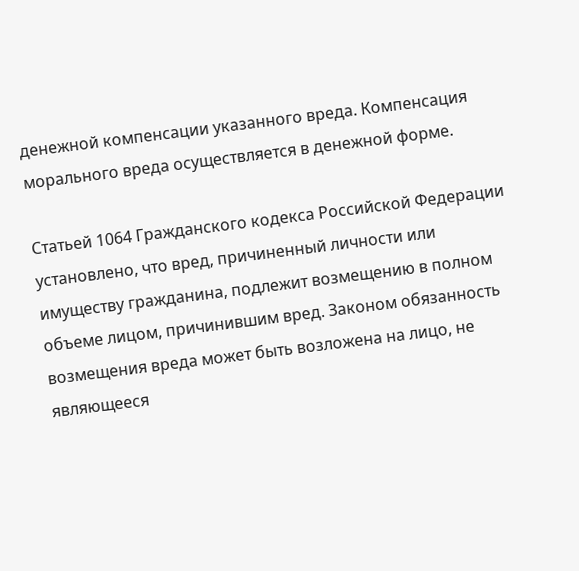денежной компенсации указанного вреда. Компенсация морального вреда осуществляется в денежной форме.

Статьей 1064 Гражданского кодекса Российской Федерации установлено, что вред, причиненный личности или имуществу гражданина, подлежит возмещению в полном объеме лицом, причинившим вред. Законом обязанность возмещения вреда может быть возложена на лицо, не являющееся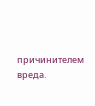причинителем вреда.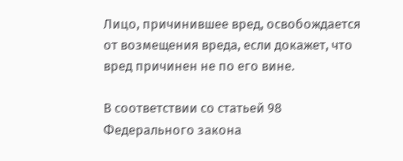Лицо, причинившее вред, освобождается от возмещения вреда, если докажет, что вред причинен не по его вине.

В соответствии со статьей 98 Федерального закона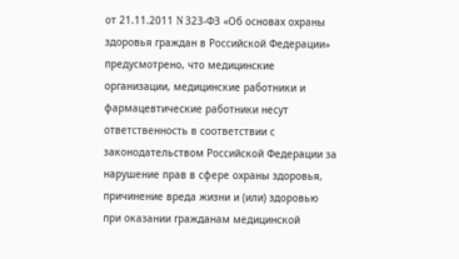от 21.11.2011 N 323-ФЗ «Об основах охраны здоровья граждан в Российской Федерации» предусмотрено, что медицинские организации, медицинские работники и фармацевтические работники несут ответственность в соответствии с законодательством Российской Федерации за нарушение прав в сфере охраны здоровья, причинение вреда жизни и (или) здоровью при оказании гражданам медицинской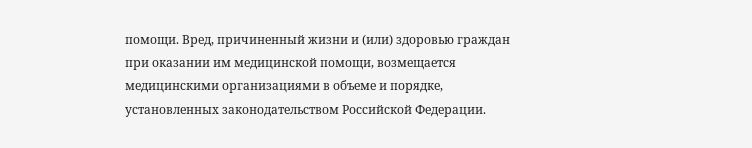помощи. Вред, причиненный жизни и (или) здоровью граждан при оказании им медицинской помощи, возмещается медицинскими организациями в объеме и порядке, установленных законодательством Российской Федерации.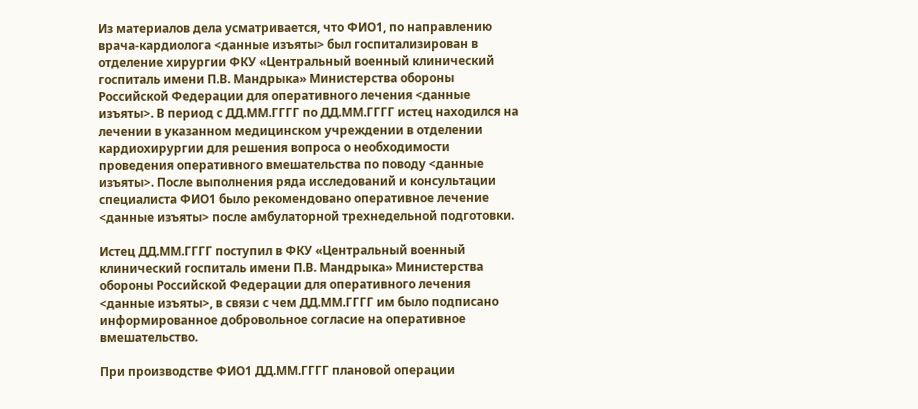Из материалов дела усматривается, что ФИО1, по направлению врача-кардиолога <данные изъяты> был госпитализирован в отделение хирургии ФКУ «Центральный военный клинический госпиталь имени П.В. Мандрыка» Министерства обороны Российской Федерации для оперативного лечения <данные изъяты>. В период с ДД.ММ.ГГГГ по ДД.ММ.ГГГГ истец находился на лечении в указанном медицинском учреждении в отделении кардиохирургии для решения вопроса о необходимости проведения оперативного вмешательства по поводу <данные изъяты>. После выполнения ряда исследований и консультации специалиста ФИО1 было рекомендовано оперативное лечение <данные изъяты> после амбулаторной трехнедельной подготовки.

Истец ДД.ММ.ГГГГ поступил в ФКУ «Центральный военный клинический госпиталь имени П.В. Мандрыка» Министерства обороны Российской Федерации для оперативного лечения <данные изъяты>, в связи с чем ДД.ММ.ГГГГ им было подписано информированное добровольное согласие на оперативное вмешательство.

При производстве ФИО1 ДД.ММ.ГГГГ плановой операции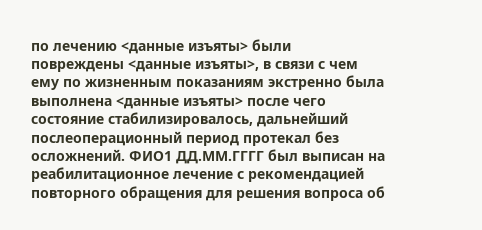по лечению <данные изъяты> были повреждены <данные изъяты>, в связи с чем ему по жизненным показаниям экстренно была выполнена <данные изъяты> после чего состояние стабилизировалось, дальнейший послеоперационный период протекал без осложнений. ФИО1 ДД.ММ.ГГГГ был выписан на реабилитационное лечение с рекомендацией повторного обращения для решения вопроса об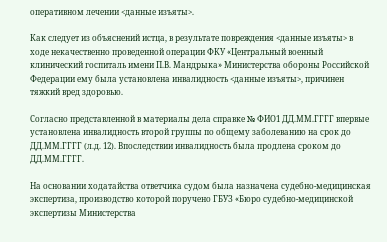оперативном лечении <данные изъяты>.

Как следует из объяснений истца, в результате повреждения <данные изъяты> в ходе некачественно проведенной операции ФКУ «Центральный военный клинический госпиталь имени П.В. Мандрыка» Министерства обороны Российской Федерации ему была установлена инвалидность <данные изъяты>, причинен тяжкий вред здоровью.

Согласно представленной в материалы дела справке № ФИО1 ДД.ММ.ГГГГ впервые установлена инвалидность второй группы по общему заболеванию на срок до ДД.ММ.ГГГГ (л.д. 12). Впоследствии инвалидность была продлена сроком до ДД.ММ.ГГГГ.

На основании ходатайства ответчика судом была назначена судебно-медицинская экспертиза, производство которой поручено ГБУЗ «Бюро судебно-медицинской экспертизы Министерства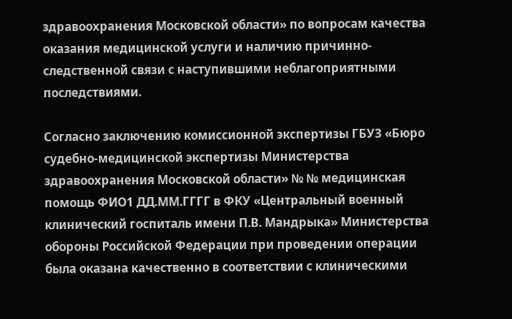здравоохранения Московской области» по вопросам качества оказания медицинской услуги и наличию причинно-следственной связи с наступившими неблагоприятными последствиями.

Согласно заключению комиссионной экспертизы ГБУЗ «Бюро судебно-медицинской экспертизы Министерства здравоохранения Московской области» № № медицинская помощь ФИО1 ДД.ММ.ГГГГ в ФКУ «Центральный военный клинический госпиталь имени П.В. Мандрыка» Министерства обороны Российской Федерации при проведении операции была оказана качественно в соответствии с клиническими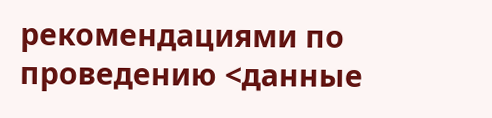рекомендациями по проведению <данные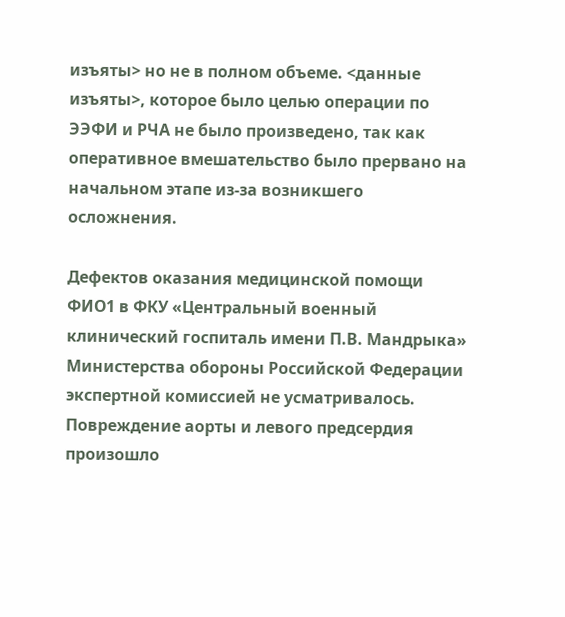изъяты> но не в полном объеме. <данные изъяты>, которое было целью операции по ЭЭФИ и РЧА не было произведено, так как оперативное вмешательство было прервано на начальном этапе из-за возникшего осложнения.

Дефектов оказания медицинской помощи ФИО1 в ФКУ «Центральный военный клинический госпиталь имени П.В. Мандрыка» Министерства обороны Российской Федерации экспертной комиссией не усматривалось. Повреждение аорты и левого предсердия произошло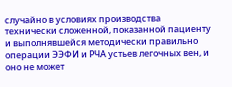случайно в условиях производства технически сложенной, показанной пациенту и выполнявшейся методически правильно операции ЭЭФИ и РЧА устьев легочных вен, и оно не может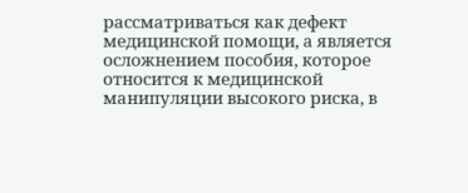рассматриваться как дефект медицинской помощи, а является осложнением пособия, которое относится к медицинской манипуляции высокого риска, в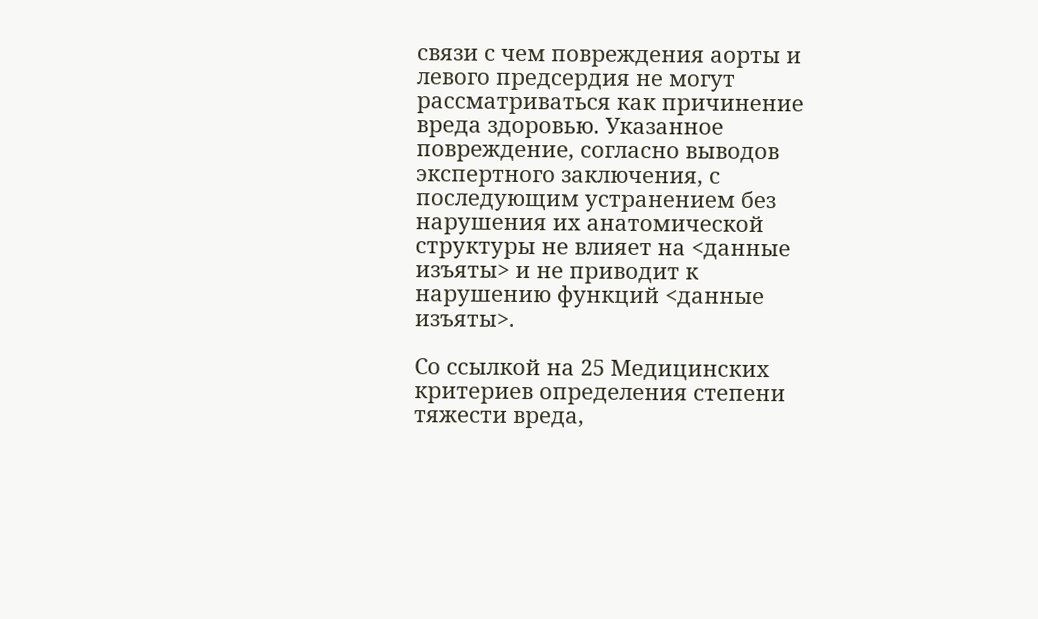связи с чем повреждения аорты и левого предсердия не могут рассматриваться как причинение вреда здоровью. Указанное повреждение, согласно выводов экспертного заключения, с последующим устранением без нарушения их анатомической структуры не влияет на <данные изъяты> и не приводит к нарушению функций <данные изъяты>.

Со ссылкой на 25 Медицинских критериев определения степени тяжести вреда,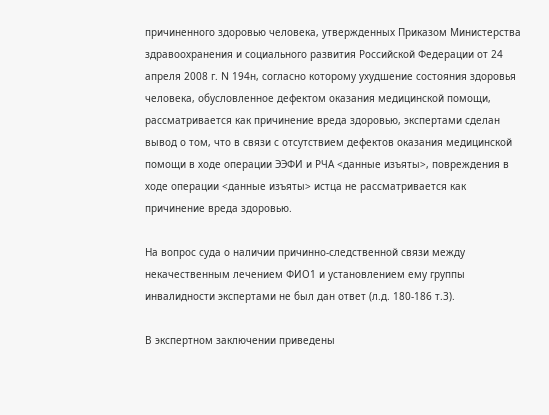причиненного здоровью человека, утвержденных Приказом Министерства здравоохранения и социального развития Российской Федерации от 24 апреля 2008 г. N 194н, согласно которому ухудшение состояния здоровья человека, обусловленное дефектом оказания медицинской помощи, рассматривается как причинение вреда здоровью, экспертами сделан вывод о том, что в связи с отсутствием дефектов оказания медицинской помощи в ходе операции ЭЭФИ и РЧА <данные изъяты>, повреждения в ходе операции <данные изъяты> истца не рассматривается как причинение вреда здоровью.

На вопрос суда о наличии причинно-следственной связи между некачественным лечением ФИО1 и установлением ему группы инвалидности экспертами не был дан ответ (л.д. 180-186 т.3).

В экспертном заключении приведены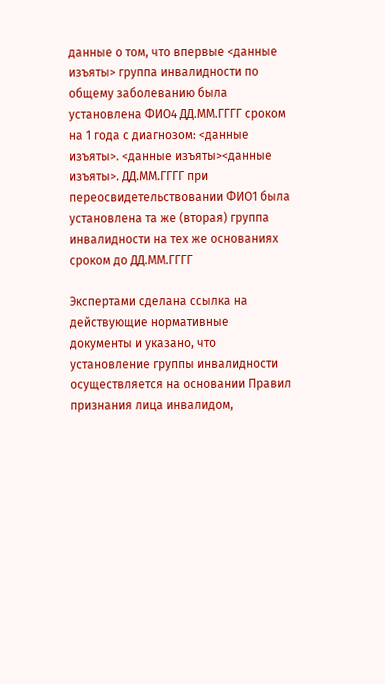данные о том, что впервые <данные изъяты> группа инвалидности по общему заболеванию была установлена ФИО4 ДД.ММ.ГГГГ сроком на 1 года с диагнозом: <данные изъяты>. <данные изъяты><данные изъяты>. ДД.ММ.ГГГГ при переосвидетельствовании ФИО1 была установлена та же (вторая) группа инвалидности на тех же основаниях сроком до ДД.ММ.ГГГГ

Экспертами сделана ссылка на действующие нормативные документы и указано, что установление группы инвалидности осуществляется на основании Правил признания лица инвалидом,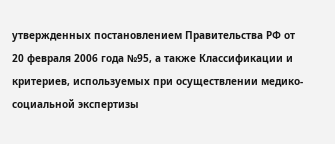утвержденных постановлением Правительства РФ от 20 февраля 2006 года №95, а также Классификации и критериев, используемых при осуществлении медико-социальной экспертизы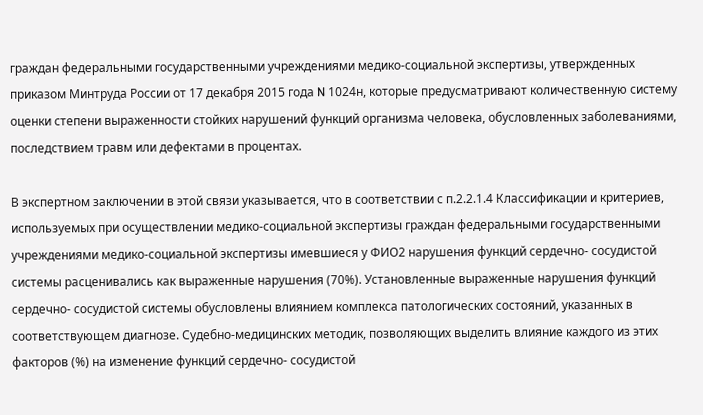граждан федеральными государственными учреждениями медико-социальной экспертизы, утвержденных приказом Минтруда России от 17 декабря 2015 года N 1024н, которые предусматривают количественную систему оценки степени выраженности стойких нарушений функций организма человека, обусловленных заболеваниями, последствием травм или дефектами в процентах.

В экспертном заключении в этой связи указывается, что в соответствии с п.2.2.1.4 Классификации и критериев, используемых при осуществлении медико-социальной экспертизы граждан федеральными государственными учреждениями медико-социальной экспертизы имевшиеся у ФИО2 нарушения функций сердечно- сосудистой системы расценивались как выраженные нарушения (70%). Установленные выраженные нарушения функций сердечно- сосудистой системы обусловлены влиянием комплекса патологических состояний, указанных в соответствующем диагнозе. Судебно-медицинских методик, позволяющих выделить влияние каждого из этих факторов (%) на изменение функций сердечно- сосудистой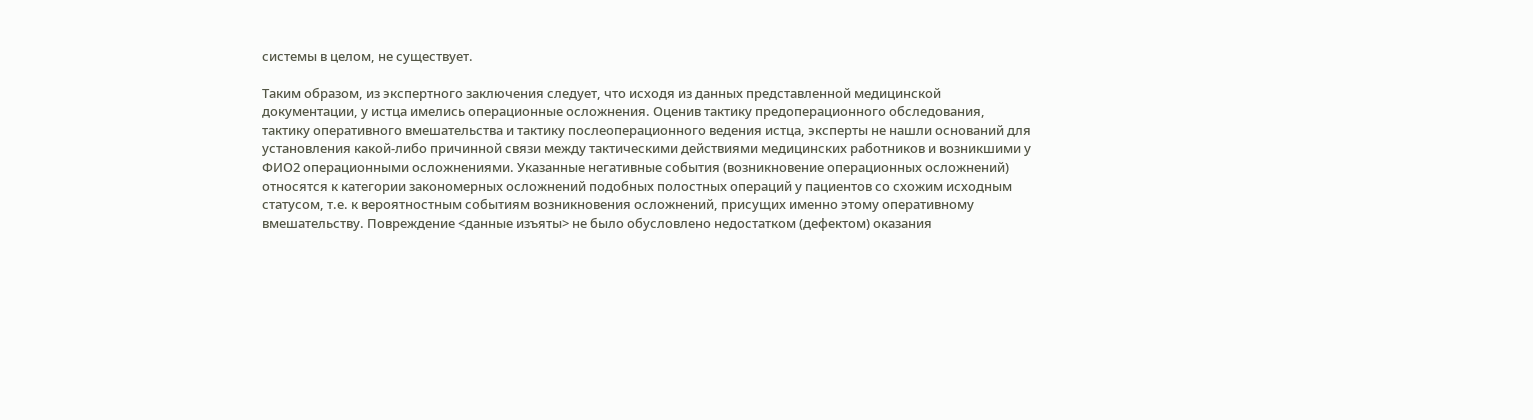системы в целом, не существует.

Таким образом, из экспертного заключения следует, что исходя из данных представленной медицинской документации, у истца имелись операционные осложнения. Оценив тактику предоперационного обследования, тактику оперативного вмешательства и тактику послеоперационного ведения истца, эксперты не нашли оснований для установления какой-либо причинной связи между тактическими действиями медицинских работников и возникшими у ФИО2 операционными осложнениями. Указанные негативные события (возникновение операционных осложнений) относятся к категории закономерных осложнений подобных полостных операций у пациентов со схожим исходным статусом, т.е. к вероятностным событиям возникновения осложнений, присущих именно этому оперативному вмешательству. Повреждение <данные изъяты> не было обусловлено недостатком (дефектом) оказания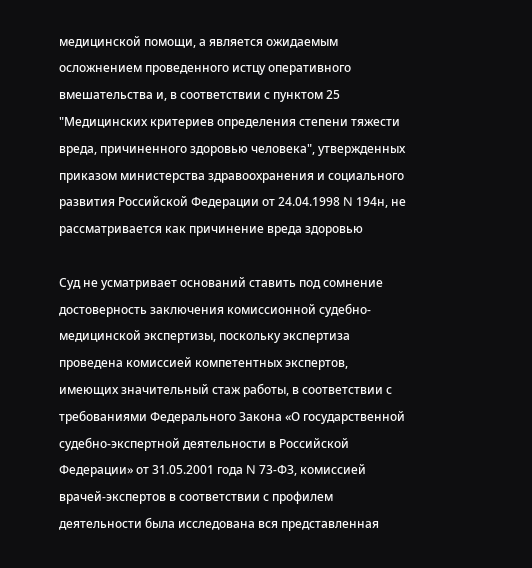медицинской помощи, а является ожидаемым осложнением проведенного истцу оперативного вмешательства и, в соответствии с пунктом 25 "Медицинских критериев определения степени тяжести вреда, причиненного здоровью человека", утвержденных приказом министерства здравоохранения и социального развития Российской Федерации от 24.04.1998 N 194н, не рассматривается как причинение вреда здоровью

Суд не усматривает оснований ставить под сомнение достоверность заключения комиссионной судебно-медицинской экспертизы, поскольку экспертиза проведена комиссией компетентных экспертов, имеющих значительный стаж работы, в соответствии с требованиями Федерального Закона «О государственной судебно-экспертной деятельности в Российской Федерации» от 31.05.2001 года N 73-ФЗ, комиссией врачей-экспертов в соответствии с профилем деятельности была исследована вся представленная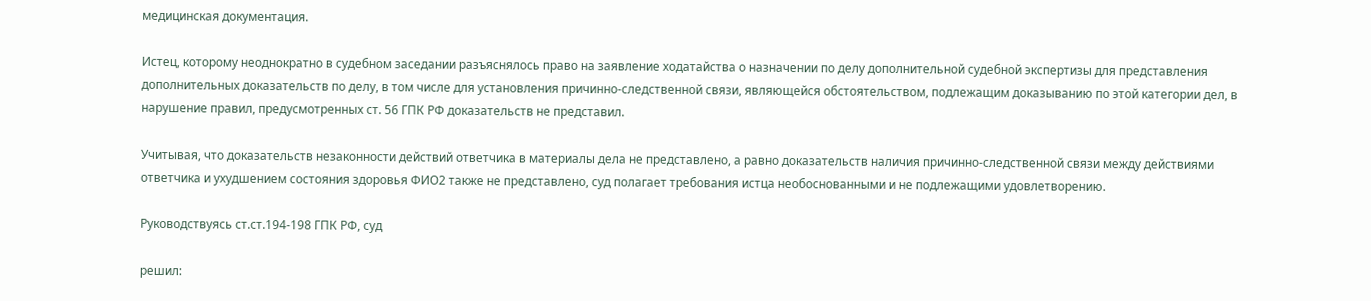медицинская документация.

Истец, которому неоднократно в судебном заседании разъяснялось право на заявление ходатайства о назначении по делу дополнительной судебной экспертизы для представления дополнительных доказательств по делу, в том числе для установления причинно-следственной связи, являющейся обстоятельством, подлежащим доказыванию по этой категории дел, в нарушение правил, предусмотренных ст. 56 ГПК РФ доказательств не представил.

Учитывая, что доказательств незаконности действий ответчика в материалы дела не представлено, а равно доказательств наличия причинно-следственной связи между действиями ответчика и ухудшением состояния здоровья ФИО2 также не представлено, суд полагает требования истца необоснованными и не подлежащими удовлетворению.

Руководствуясь ст.ст.194-198 ГПК РФ, суд

решил: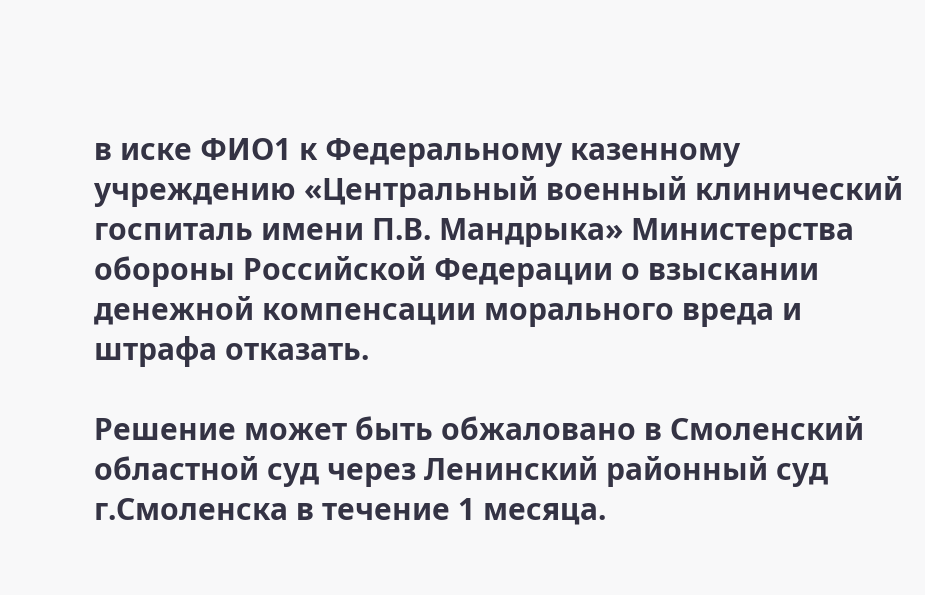в иске ФИО1 к Федеральному казенному учреждению «Центральный военный клинический госпиталь имени П.В. Мандрыка» Министерства обороны Российской Федерации о взыскании денежной компенсации морального вреда и штрафа отказать.

Решение может быть обжаловано в Смоленский областной суд через Ленинский районный суд г.Смоленска в течение 1 месяца.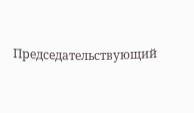Председательствующий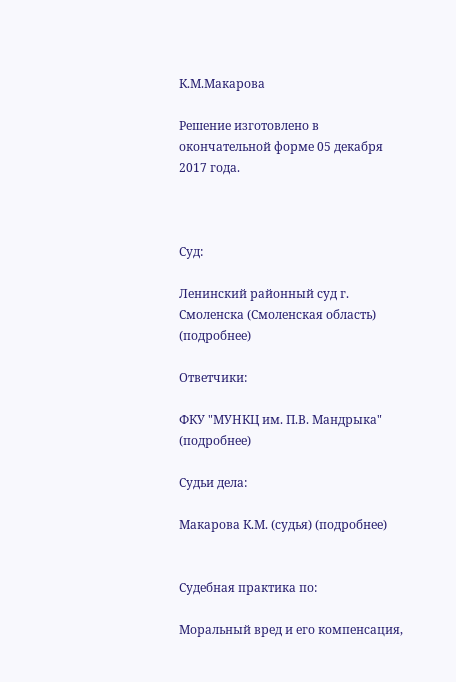К.М.Макарова

Решение изготовлено в окончательной форме 05 декабря 2017 года.



Суд:

Ленинский районный суд г. Смоленска (Смоленская область) (подробнее)

Ответчики:

ФКУ "МУНКЦ им. П.В. Мандрыка" (подробнее)

Судьи дела:

Макарова К.М. (судья) (подробнее)


Судебная практика по:

Моральный вред и его компенсация,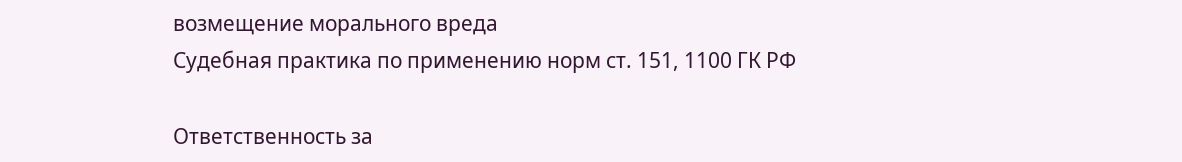возмещение морального вреда
Судебная практика по применению норм ст. 151, 1100 ГК РФ

Ответственность за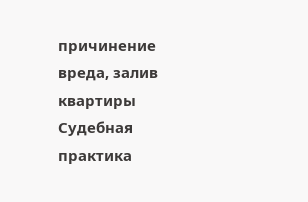причинение вреда, залив квартиры
Судебная практика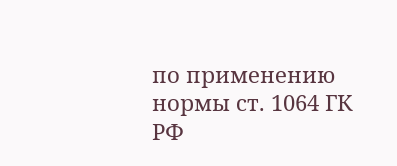по применению нормы ст. 1064 ГК РФ